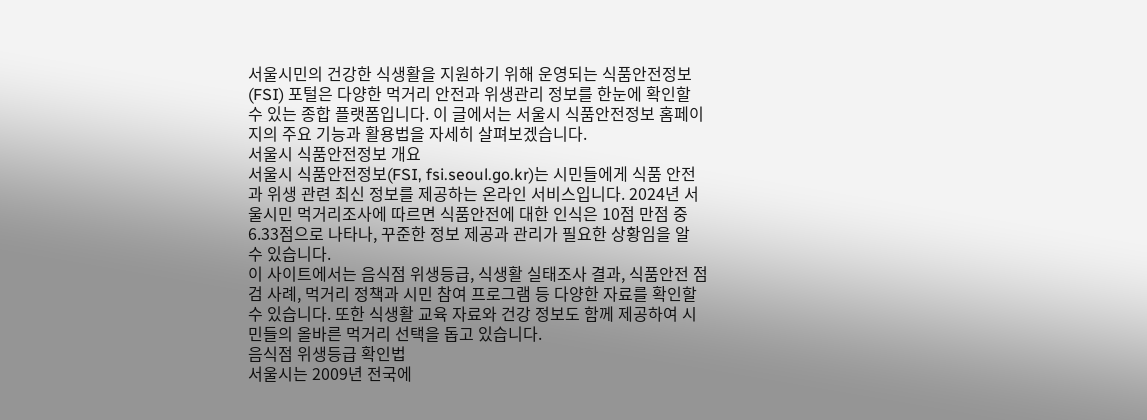서울시민의 건강한 식생활을 지원하기 위해 운영되는 식품안전정보(FSI) 포털은 다양한 먹거리 안전과 위생관리 정보를 한눈에 확인할 수 있는 종합 플랫폼입니다. 이 글에서는 서울시 식품안전정보 홈페이지의 주요 기능과 활용법을 자세히 살펴보겠습니다.
서울시 식품안전정보 개요
서울시 식품안전정보(FSI, fsi.seoul.go.kr)는 시민들에게 식품 안전과 위생 관련 최신 정보를 제공하는 온라인 서비스입니다. 2024년 서울시민 먹거리조사에 따르면 식품안전에 대한 인식은 10점 만점 중 6.33점으로 나타나, 꾸준한 정보 제공과 관리가 필요한 상황임을 알 수 있습니다.
이 사이트에서는 음식점 위생등급, 식생활 실태조사 결과, 식품안전 점검 사례, 먹거리 정책과 시민 참여 프로그램 등 다양한 자료를 확인할 수 있습니다. 또한 식생활 교육 자료와 건강 정보도 함께 제공하여 시민들의 올바른 먹거리 선택을 돕고 있습니다.
음식점 위생등급 확인법
서울시는 2009년 전국에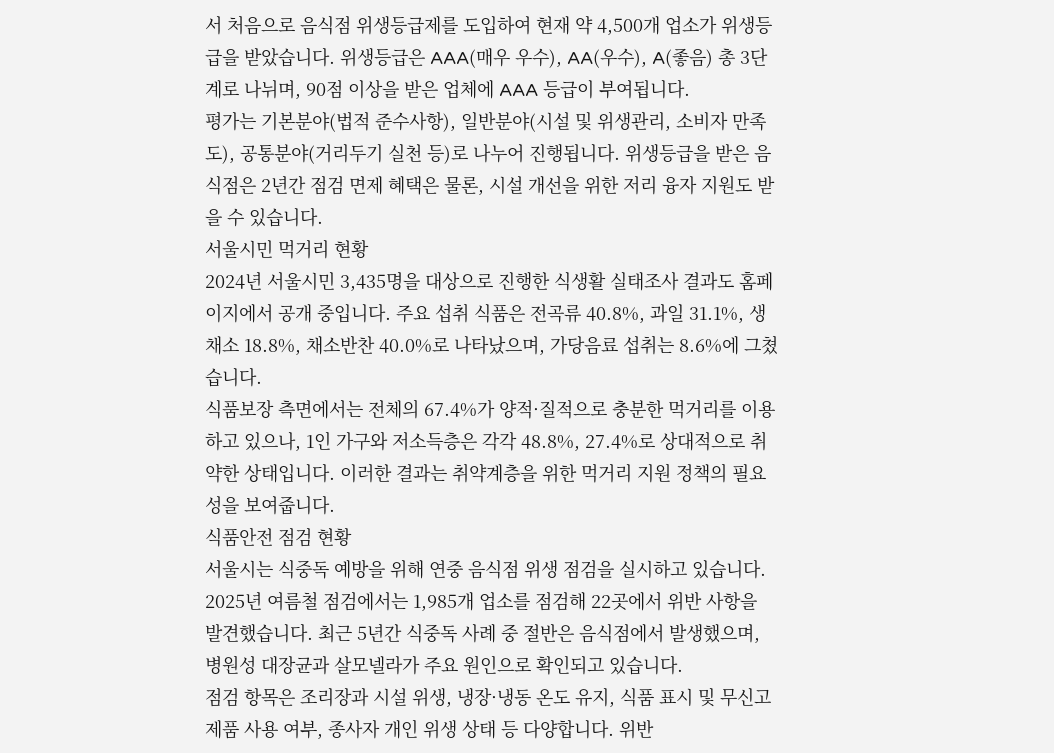서 처음으로 음식점 위생등급제를 도입하여 현재 약 4,500개 업소가 위생등급을 받았습니다. 위생등급은 AAA(매우 우수), AA(우수), A(좋음) 총 3단계로 나뉘며, 90점 이상을 받은 업체에 AAA 등급이 부여됩니다.
평가는 기본분야(법적 준수사항), 일반분야(시설 및 위생관리, 소비자 만족도), 공통분야(거리두기 실천 등)로 나누어 진행됩니다. 위생등급을 받은 음식점은 2년간 점검 면제 혜택은 물론, 시설 개선을 위한 저리 융자 지원도 받을 수 있습니다.
서울시민 먹거리 현황
2024년 서울시민 3,435명을 대상으로 진행한 식생활 실태조사 결과도 홈페이지에서 공개 중입니다. 주요 섭취 식품은 전곡류 40.8%, 과일 31.1%, 생채소 18.8%, 채소반찬 40.0%로 나타났으며, 가당음료 섭취는 8.6%에 그쳤습니다.
식품보장 측면에서는 전체의 67.4%가 양적·질적으로 충분한 먹거리를 이용하고 있으나, 1인 가구와 저소득층은 각각 48.8%, 27.4%로 상대적으로 취약한 상태입니다. 이러한 결과는 취약계층을 위한 먹거리 지원 정책의 필요성을 보여줍니다.
식품안전 점검 현황
서울시는 식중독 예방을 위해 연중 음식점 위생 점검을 실시하고 있습니다. 2025년 여름철 점검에서는 1,985개 업소를 점검해 22곳에서 위반 사항을 발견했습니다. 최근 5년간 식중독 사례 중 절반은 음식점에서 발생했으며, 병원성 대장균과 살모넬라가 주요 원인으로 확인되고 있습니다.
점검 항목은 조리장과 시설 위생, 냉장·냉동 온도 유지, 식품 표시 및 무신고 제품 사용 여부, 종사자 개인 위생 상태 등 다양합니다. 위반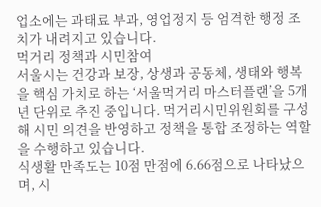업소에는 과태료 부과, 영업정지 등 엄격한 행정 조치가 내려지고 있습니다.
먹거리 정책과 시민참여
서울시는 건강과 보장, 상생과 공동체, 생태와 행복을 핵심 가치로 하는 ‘서울먹거리 마스터플랜’을 5개년 단위로 추진 중입니다. 먹거리시민위원회를 구성해 시민 의견을 반영하고 정책을 통합 조정하는 역할을 수행하고 있습니다.
식생활 만족도는 10점 만점에 6.66점으로 나타났으며, 시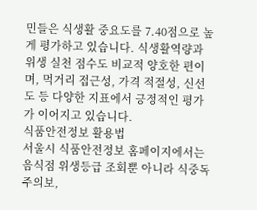민들은 식생활 중요도를 7.40점으로 높게 평가하고 있습니다. 식생활역량과 위생 실천 점수도 비교적 양호한 편이며, 먹거리 접근성, 가격 적절성, 신선도 등 다양한 지표에서 긍정적인 평가가 이어지고 있습니다.
식품안전정보 활용법
서울시 식품안전정보 홈페이지에서는 음식점 위생등급 조회뿐 아니라 식중독 주의보,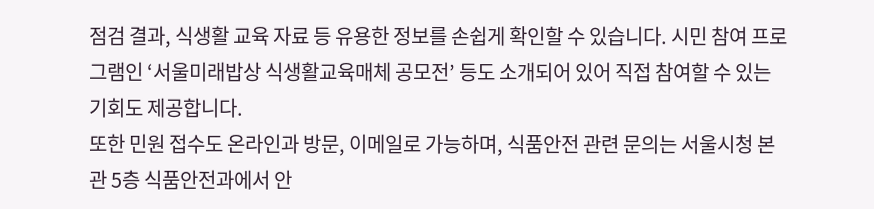점검 결과, 식생활 교육 자료 등 유용한 정보를 손쉽게 확인할 수 있습니다. 시민 참여 프로그램인 ‘서울미래밥상 식생활교육매체 공모전’ 등도 소개되어 있어 직접 참여할 수 있는 기회도 제공합니다.
또한 민원 접수도 온라인과 방문, 이메일로 가능하며, 식품안전 관련 문의는 서울시청 본관 5층 식품안전과에서 안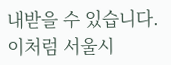내받을 수 있습니다. 이처럼 서울시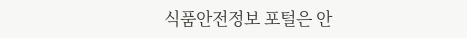식품안전정보 포털은 안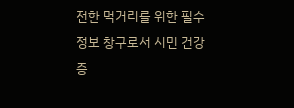전한 먹거리를 위한 필수 정보 창구로서 시민 건강 증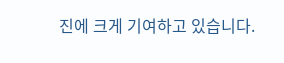진에 크게 기여하고 있습니다.